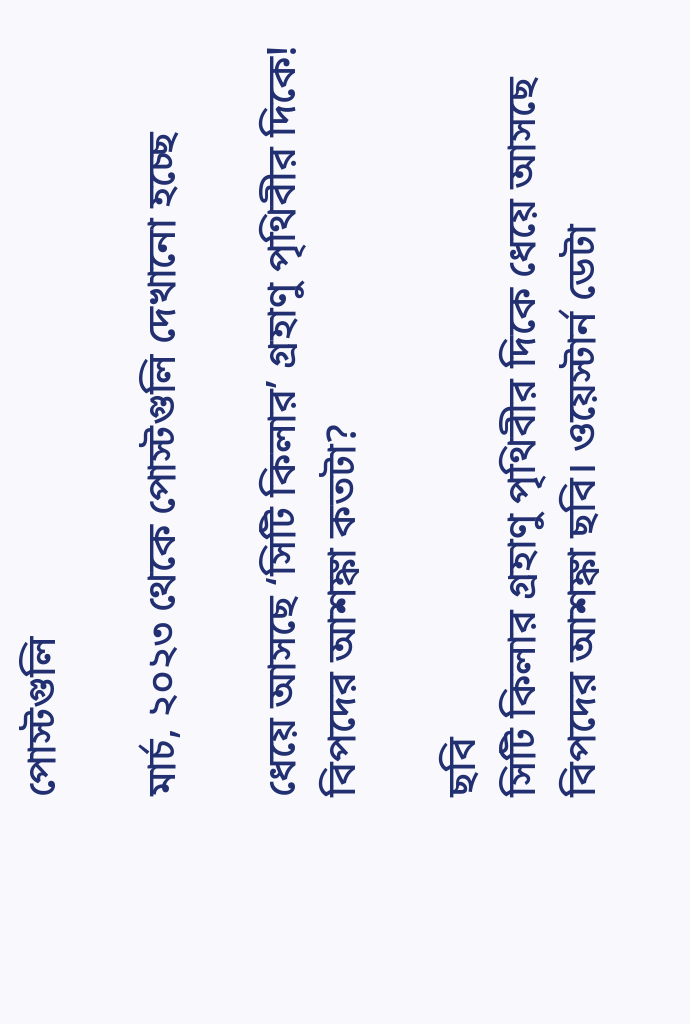পোস্টগুলি

মার্চ, ২০২৩ থেকে পোস্টগুলি দেখানো হচ্ছে

ধেয়ে আসছে ‘সিটি কিলার’ গ্রহাণু পৃথিবীর দিকে! বিপদের আশঙ্কা কতটা?

ছবি
সিটি কিলার গ্রহাণু পৃথিবীর দিকে ধেয়ে আসছে বিপদের আশঙ্কা ছবি। ওয়েস্টার্ন ডেটা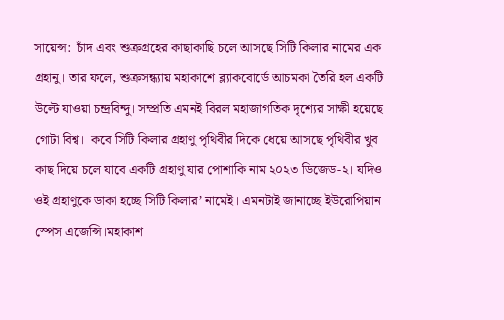সায়েন্স:  চাঁদ এবং শুক্রগ্রহের কাছাকাছি চলে আসছে সিটি কিলার নামের এক গ্রহানু। তার ফলে, শুক্রসন্ধ্যায় মহাকাশে ব্ল্যাকবোর্ডে আচমকা তৈরি হল একটি উল্টে যাওয়া চন্দ্রবিন্দু। সম্প্রতি এমনই বিরল মহাজাগতিক দৃশ্যের সাক্ষী হয়েছে গোটা বিশ্ব।  কবে সিটি কিলার গ্রহাণু পৃথিবীর দিকে ধেয়ে আসছে পৃথিবীর খুব কাছ দিয়ে চলে যাবে একটি গ্রহাণু যার পোশাকি নাম ২০২৩ ডিজেড-২। যদিও ওই গ্রহাণুকে ডাকা হচ্ছে সিটি কিলার’ নামেই। এমনটাই জানাচ্ছে ইউরোপিয়ান স্পেস এজেন্সি।মহাকাশ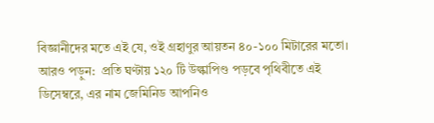বিজ্ঞানীদের মতে এই যে, ওই গ্রহাণুর আয়তন ৪০-১০০ মিটারের মতো।  আরও পড়ুন:  প্রতি ঘণ্টায় ১২০ টি উল্কাপিণ্ড পড়বে পৃথিবীতে এই ডিসেম্বরে, এর নাম জেমিনিড আপনিও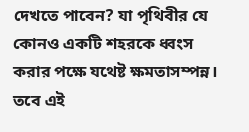দেখতে পাবেন? যা পৃথিবীর যে কোনও একটি শহরকে ধ্বংস করার পক্ষে যথেষ্ট ক্ষমতাসম্পন্ন। তবে এই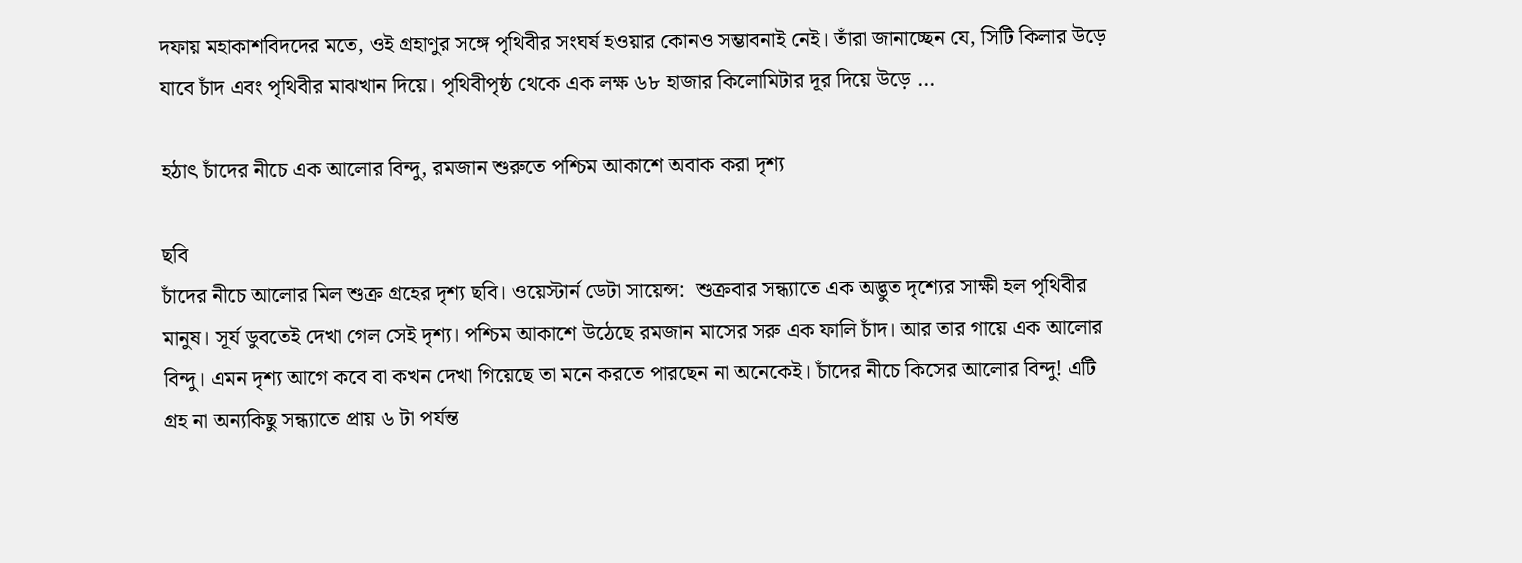দফায় মহাকাশবিদদের মতে, ওই গ্রহাণুর সঙ্গে পৃথিবীর সংঘর্ষ হওয়ার কোনও সম্ভাবনাই নেই। তাঁরা জানাচ্ছেন যে, সিটি কিলার উড়ে যাবে চাঁদ এবং পৃথিবীর মাঝখান দিয়ে। পৃথিবীপৃষ্ঠ থেকে এক লক্ষ ৬৮ হাজার কিলোমিটার দূর দিয়ে উড়ে ...

হঠাৎ চাঁদের নীচে এক আলোর বিন্দু, রমজান শুরুতে পশ্চিম আকাশে অবাক করা দৃশ্য

ছবি
চাঁদের নীচে আলোর মিল শুক্র গ্রহের দৃশ্য ছবি। ওয়েস্টার্ন ডেটা সায়েন্স:  শুক্রবার সন্ধ্যাতে এক অদ্ভুত দৃশ্যের সাক্ষী হল পৃথিবীর মানুষ। সূর্য ডুবতেই দেখা গেল সেই দৃশ্য। পশ্চিম আকাশে উঠেছে রমজান মাসের সরু এক ফালি চাঁদ। আর তার গায়ে এক আলোর বিন্দু। এমন দৃশ্য আগে কবে বা কখন দেখা গিয়েছে তা মনে করতে পারছেন না অনেকেই। চাঁদের নীচে কিসের আলোর বিন্দু! এটি গ্রহ না অন্যকিছু সন্ধ্যাতে প্রায় ৬ টা পর্যন্ত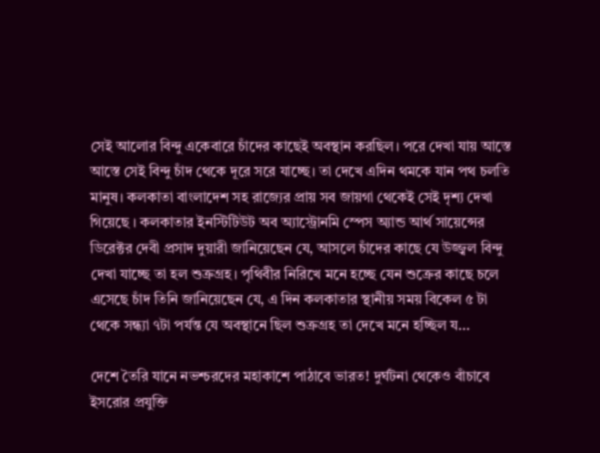সেই আলোর বিন্দু একেবারে চাঁদের কাছেই অবস্থান করছিল। পরে দেখা যায় আস্তে আস্তে সেই বিন্দু চাঁদ থেকে দূরে সরে যাচ্ছে। তা দেখে এদিন থমকে যান পথ চলতি মানুষ। কলকাতা বাংলাদেশ সহ রাজ্যের প্রায় সব জায়গা থেকেই সেই দৃশ্য দেখা গিয়েছে । কলকাতার ইনস্টিটিউট অব অ্যাস্ট্রোনমি স্পেস অ্যান্ড আর্থ সায়েন্সের ডিরেক্টর দেবী প্রসাদ দুয়ারী জানিয়েছেন যে, আসলে চাঁদের কাছে যে উজ্জ্বল বিন্দু দেখা যাচ্ছে তা হল শুক্রগ্রহ। পৃথিবীর নিরিখে মনে হচ্ছে যেন শুক্রের কাছে চলে এসেছে চাঁদ তিনি জানিয়েছেন যে, এ দিন কলকাতার স্থানীয় সময় বিকেল ৫ টা  থেকে সন্ধ্যা ৭টা পর্যন্ত যে অবস্থানে ছিল শুক্রগ্রহ তা দেখে মনে হচ্ছিল য...

দেশে তৈরি যানে নভশ্চরদের মহাকাশে পাঠাবে ভারত! দুর্ঘটনা থেকেও বাঁচাবে ইসরোর প্রযুক্তি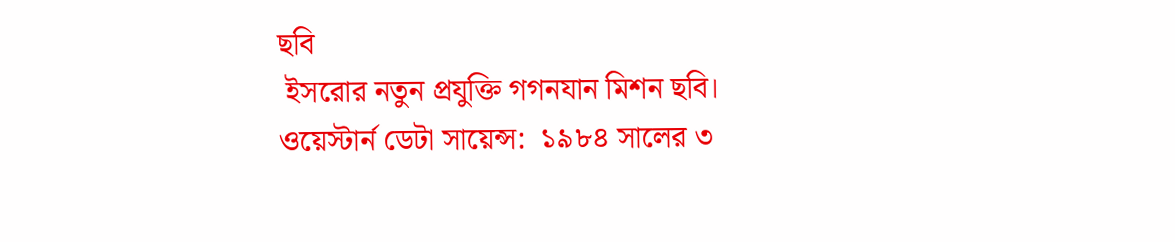ছবি
 ইসরোর নতুন প্রযুক্তি গগনযান মিশন ছবি। ওয়েস্টার্ন ডেটা সায়েন্স:  ১৯৮৪ সালের ৩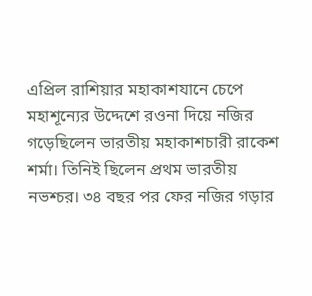এপ্রিল রাশিয়ার মহাকাশযানে চেপে মহাশূন্যের উদ্দেশে রওনা দিয়ে নজির গড়েছিলেন ভারতীয় মহাকাশচারী রাকেশ শর্মা। তিনিই ছিলেন প্রথম ভারতীয় নভশ্চর। ৩৪ বছর পর ফের নজির গড়ার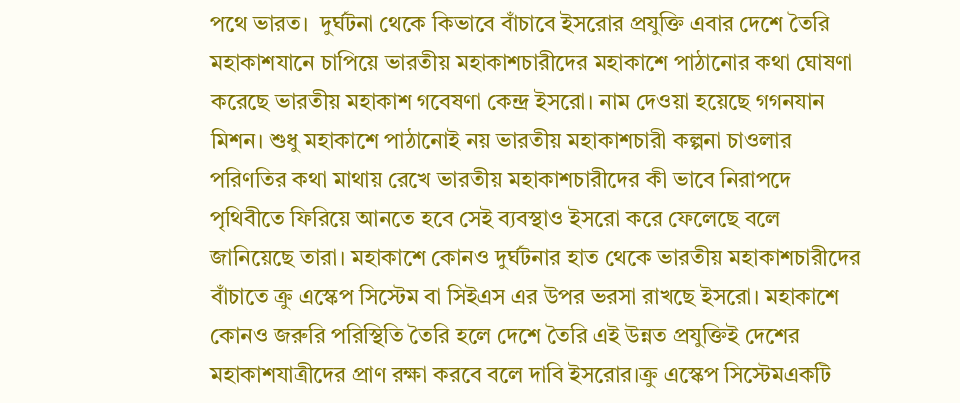পথে ভারত।  দুর্ঘটনা থেকে কিভাবে বাঁচাবে ইসরোর প্রযুক্তি এবার দেশে তৈরি মহাকাশযানে চাপিয়ে ভারতীয় মহাকাশচারীদের মহাকাশে পাঠানোর কথা ঘোষণা করেছে ভারতীয় মহাকাশ গবেষণা কেন্দ্র ইসরো। নাম দেওয়া হয়েছে গগনযান মিশন। শুধু মহাকাশে পাঠানোই নয় ভারতীয় মহাকাশচারী কল্পনা চাওলার পরিণতির কথা মাথায় রেখে ভারতীয় মহাকাশচারীদের কী ভাবে নিরাপদে পৃথিবীতে ফিরিয়ে আনতে হবে সেই ব্যবস্থাও ইসরো করে ফেলেছে বলে জানিয়েছে তারা। মহাকাশে কোনও দুর্ঘটনার হাত থেকে ভারতীয় মহাকাশচারীদের বাঁচাতে ক্রু এস্কেপ সিস্টেম বা সিইএস এর উপর ভরসা রাখছে ইসরো। মহাকাশে কোনও জরুরি পরিস্থিতি তৈরি হলে দেশে তৈরি এই উন্নত প্রযুক্তিই দেশের মহাকাশযাত্রীদের প্রাণ রক্ষা করবে বলে দাবি ইসরোর।ক্রু এস্কেপ সিস্টেমএকটি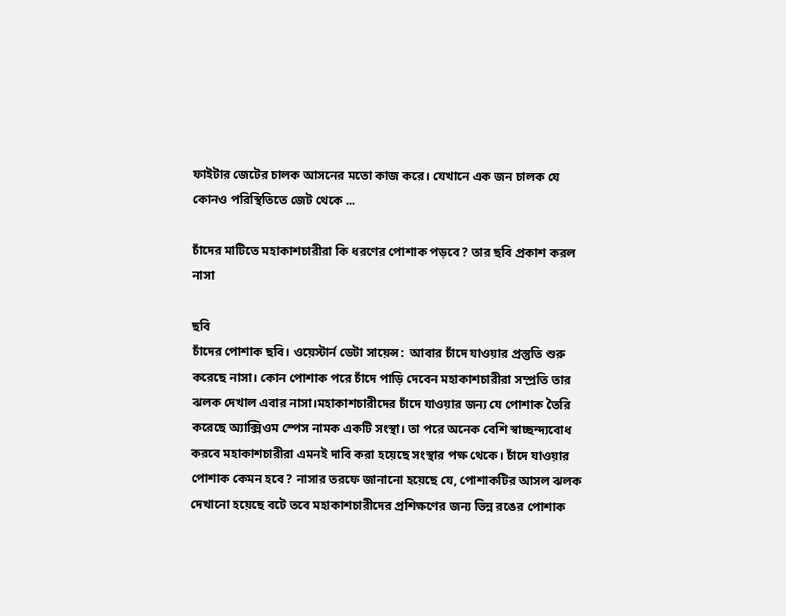ফাইটার জেটের চালক আসনের মতো কাজ করে। যেখানে এক জন চালক যে কোনও পরিস্থিতিতে জেট থেকে ...

চাঁদের মাটিতে মহাকাশচারীরা কি ধরণের পোশাক পড়বে? তার ছবি প্রকাশ করল নাসা

ছবি
চাঁদের পোশাক ছবি। ওয়েস্টার্ন ডেটা সায়েন্স:  আবার চাঁদে যাওয়ার প্রস্তুতি শুরু করেছে নাসা। কোন পোশাক পরে চাঁদে পাড়ি দেবেন মহাকাশচারীরা সম্প্রতি তার ঝলক দেখাল এবার নাসা।মহাকাশচারীদের চাঁদে যাওয়ার জন্য যে পোশাক তৈরি করেছে অ্যাক্সিওম স্পেস নামক একটি সংস্থা। তা পরে অনেক বেশি স্বাচ্ছন্দ্যবোধ করবে মহাকাশচারীরা এমনই দাবি করা হয়েছে সংস্থার পক্ষ থেকে। চাঁদে যাওয়ার পোশাক কেমন হবে? নাসার তরফে জানানো হয়েছে যে, পোশাকটির আসল ঝলক দেখানো হয়েছে বটে তবে মহাকাশচারীদের প্রশিক্ষণের জন্য ভিন্ন রঙের পোশাক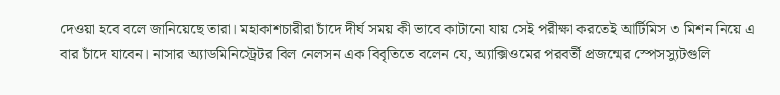দেওয়া হবে বলে জানিয়েছে তারা। মহাকাশচারীরা চাঁদে দীর্ঘ সময় কী ভাবে কাটানো যায় সেই পরীক্ষা করতেই আর্টিমিস ৩ মিশন নিয়ে এ বার চাঁদে যাবেন। নাসার অ্যাডমিনিস্ট্রেটর বিল নেলসন এক বিবৃতিতে বলেন যে, অ্যাক্সিওমের পরবর্তী প্রজন্মের স্পেসস্যুটগুলি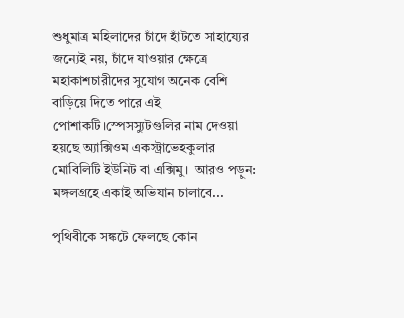শুধুমাত্র মহিলাদের চাঁদে হাঁটতে সাহায্যের জন্যেই নয়, চাঁদে যাওয়ার ক্ষেত্রে মহাকাশচারীদের সুযোগ অনেক বেশি বাড়িয়ে দিতে পারে এই পোশাকটি।স্পেসস্যুটগুলির নাম দেওয়া হয়ছে অ্যাক্সিওম একস্ট্রাভেহকুলার মোবিলিটি ইউনিট বা এক্সিমু।  আরও পড়ুন:  মঙ্গলগ্রহে একাই অভিযান চালাবে...

পৃথিবীকে সঙ্কটে ফেলছে কোন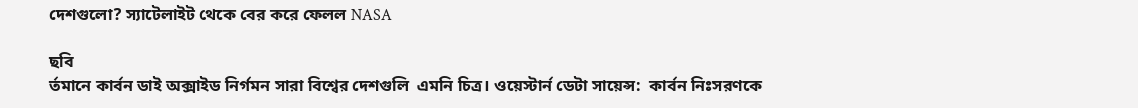দেশগুলো? স্যাটেলাইট থেকে বের করে ফেলল NASA

ছবি
র্তমানে কার্বন ডাই অক্সাইড নির্গমন সারা বিশ্বের দেশগুলি  এমনি চিত্র। ওয়েস্টার্ন ডেটা সায়েন্স:  কার্বন নিঃসরণকে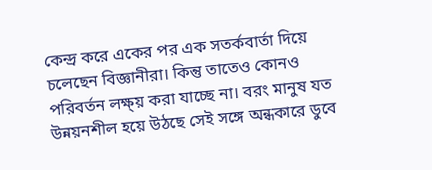কেন্দ্র করে একের পর এক সতর্কবার্তা দিয়ে চলেছেন বিজ্ঞানীরা। কিন্তু তাতেও কোনও পরিবর্তন লক্ষ্য় করা যাচ্ছে না। বরং মানুষ যত উন্নয়নশীল হয়ে উঠছে সেই সঙ্গে অন্ধকারে ডুবে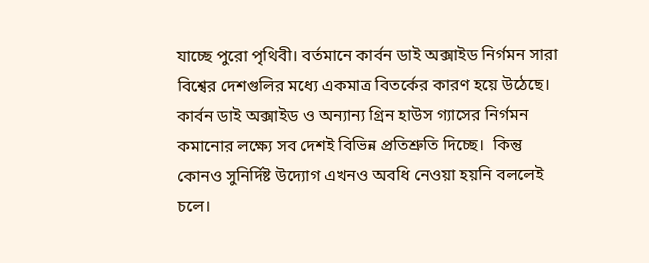যাচ্ছে পুরো পৃথিবী। বর্তমানে কার্বন ডাই অক্সাইড নির্গমন সারা বিশ্বের দেশগুলির মধ্যে একমাত্র বিতর্কের কারণ হয়ে উঠেছে। কার্বন ডাই অক্সাইড ও অন্যান্য গ্রিন হাউস গ্যাসের নির্গমন কমানোর লক্ষ্যে সব দেশই বিভিন্ন প্রতিশ্রুতি দিচ্ছে।  কিন্তু কোনও সুনির্দিষ্ট উদ্যোগ এখনও অবধি নেওয়া হয়নি বললেই চলে।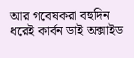আর গবেষকরা বহুদিন ধরেই কার্বন ডাই অক্সাইড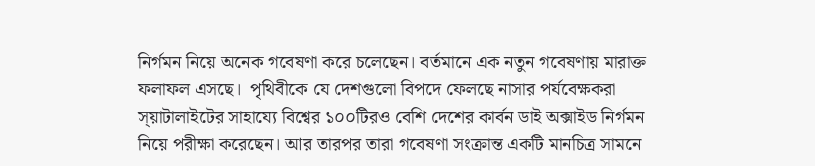নির্গমন নিয়ে অনেক গবেষণা করে চলেছেন। বর্তমানে এক নতুন গবেষণায় মারাক্ত ফলাফল এসছে।  পৃথিবীকে যে দেশগুলো বিপদে ফেলছে নাসার পর্যবেক্ষকরা স্য়াটালাইটের সাহায্যে বিশ্বের ১০০টিরও বেশি দেশের কার্বন ডাই অক্সাইড নির্গমন নিয়ে পরীক্ষা করেছেন। আর তারপর তারা গবেষণা সংক্রান্ত একটি মানচিত্র সামনে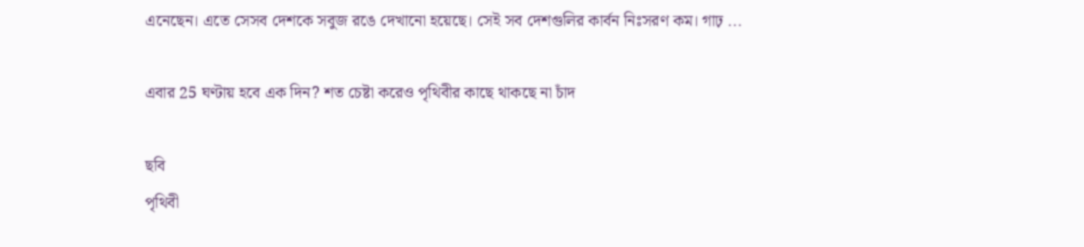এনেছেন। এতে সেসব দেশকে সবুজ রঙে দেখানো হয়েছে। সেই সব দেশগুলির কার্বন নিঃসরণ কম। গাঢ় ...

এবার 25 ঘণ্টায় হবে এক দিন? শত চেষ্টা করেও পৃথিবীর কাছে থাকছে না চাঁদ

ছবি
পৃথিবী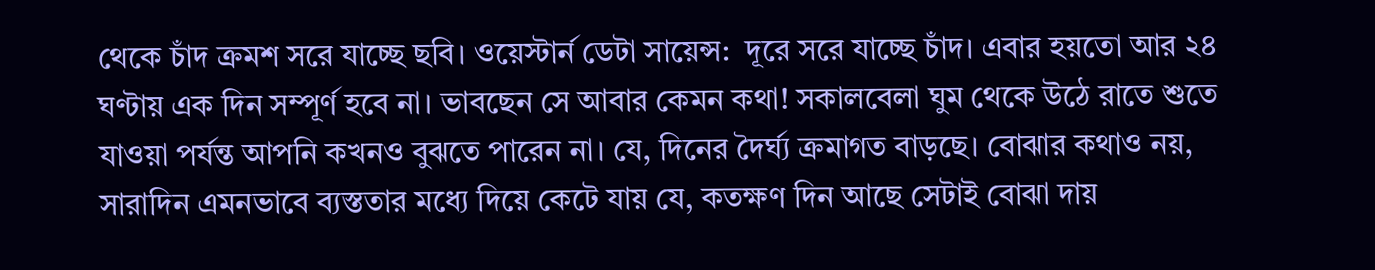থেকে চাঁদ ক্রমশ সরে যাচ্ছে ছবি। ওয়েস্টার্ন ডেটা সায়েন্স:  দূরে সরে যাচ্ছে চাঁদ। এবার হয়তো আর ২৪ ঘণ্টায় এক দিন সম্পূর্ণ হবে না। ভাবছেন সে আবার কেমন কথা! সকালবেলা ঘুম থেকে উঠে রাতে শুতে যাওয়া পর্যন্ত আপনি কখনও বুঝতে পারেন না। যে, দিনের দৈর্ঘ্য ক্রমাগত বাড়ছে। বোঝার কথাও নয়, সারাদিন এমনভাবে ব্যস্ততার মধ্যে দিয়ে কেটে যায় যে, কতক্ষণ দিন আছে সেটাই বোঝা দায়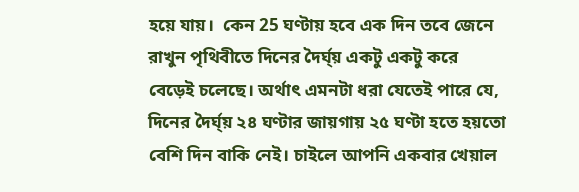হয়ে যায়।  কেন 25 ঘণ্টায় হবে এক দিন তবে জেনে রাখুন পৃথিবীতে দিনের দৈর্ঘ্য় একটু একটু করে বেড়েই চলেছে। অর্থাৎ এমনটা ধরা যেতেই পারে যে, দিনের দৈর্ঘ্য় ২৪ ঘণ্টার জায়গায় ২৫ ঘণ্টা হতে হয়তো বেশি দিন বাকি নেই। চাইলে আপনি একবার খেয়াল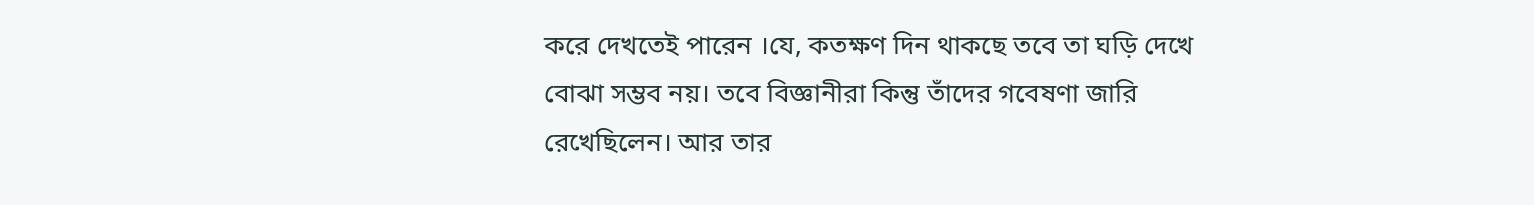করে দেখতেই পারেন ।যে, কতক্ষণ দিন থাকছে তবে তা ঘড়ি দেখে বোঝা সম্ভব নয়। তবে বিজ্ঞানীরা কিন্তু তাঁদের গবেষণা জারি রেখেছিলেন। আর তার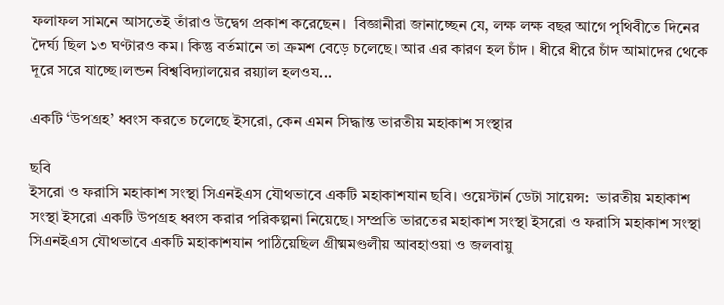ফলাফল সামনে আসতেই তাঁরাও উদ্বেগ প্রকাশ করেছেন।  বিজ্ঞানীরা জানাচ্ছেন যে, লক্ষ লক্ষ বছর আগে পৃথিবীতে দিনের দৈর্ঘ্য ছিল ১৩ ঘণ্টারও কম। কিন্তু বর্তমানে তা ক্রমশ বেড়ে চলেছে। আর এর কারণ হল চাঁদ । ধীরে ধীরে চাঁদ আমাদের থেকে দূরে সরে যাচ্ছে।লন্ডন বিশ্ববিদ্যালয়ের রয়্যাল হলওয...

একটি ‘উপগ্রহ’ ধ্বংস করতে চলেছে ইসরো, কেন এমন সিদ্ধান্ত ভারতীয় মহাকাশ সংস্থার

ছবি
ইসরো ও ফরাসি মহাকাশ সংস্থা সিএনইএস যৌথভাবে একটি মহাকাশযান ছবি। ওয়েস্টার্ন ডেটা সায়েন্স:  ভারতীয় মহাকাশ সংস্থা ইসরো একটি উপগ্রহ ধ্বংস করার পরিকল্পনা নিয়েছে। সম্প্রতি ভারতের মহাকাশ সংস্থা ইসরো ও ফরাসি মহাকাশ সংস্থা সিএনইএস যৌথভাবে একটি মহাকাশযান পাঠিয়েছিল গ্রীষ্মমণ্ডলীয় আবহাওয়া ও জলবায়ু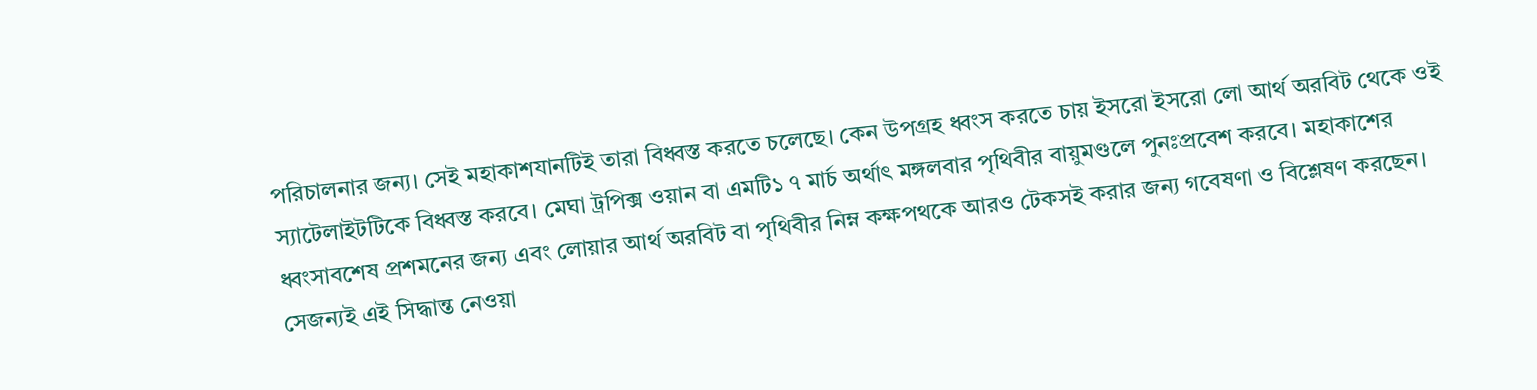পরিচালনার জন্য। সেই মহাকাশযানটিই তারা বিধ্বস্ত করতে চলেছে। কেন উপগ্রহ ধ্বংস করতে চায় ইসরো ইসরো লো আর্থ অরবিট থেকে ওই স্যাটেলাইটটিকে বিধ্বস্ত করবে। মেঘা ট্রপিক্স ওয়ান বা এমটি১ ৭ মার্চ অর্থাৎ মঙ্গলবার পৃথিবীর বায়ুমণ্ডলে পুনঃপ্রবেশ করবে। মহাকাশের ধ্বংসাবশেষ প্রশমনের জন্য এবং লোয়ার আর্থ অরবিট বা পৃথিবীর নিম্ন কক্ষপথকে আরও টেকসই করার জন্য গবেষণা ও বিশ্লেষণ করছেন। সেজন্যই এই সিদ্ধান্ত নেওয়া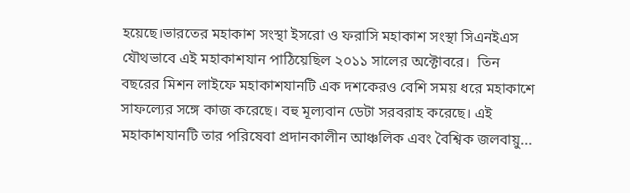হয়েছে।ভারতের মহাকাশ সংস্থা ইসরো ও ফরাসি মহাকাশ সংস্থা সিএনইএস যৌথভাবে এই মহাকাশযান পাঠিয়েছিল ২০১১ সালের অক্টোবরে।  তিন বছরের মিশন লাইফে মহাকাশযানটি এক দশকেরও বেশি সময় ধরে মহাকাশে সাফল্যের সঙ্গে কাজ করেছে। বহু মূল্যবান ডেটা সরবরাহ করেছে। এই মহাকাশযানটি তার পরিষেবা প্রদানকালীন আঞ্চলিক এবং বৈশ্বিক জলবায়ু...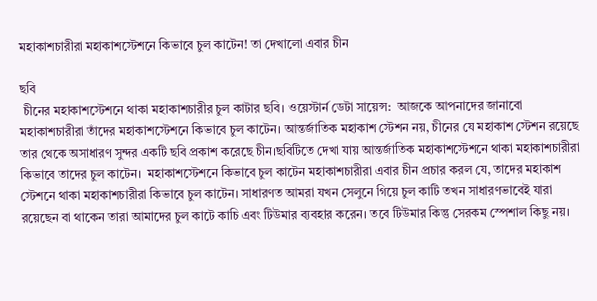মহাকাশচারীরা মহাকাশস্টেশনে কিভাবে চুল কাটেন! তা দেখালো এবার চীন

ছবি
 চীনের মহাকাশস্টেশনে থাকা মহাকাশচারীর চুল কাটার ছবি। ওয়েস্টার্ন ডেটা সায়েন্স:  আজকে আপনাদের জানাবো মহাকাশচারীরা তাঁদের মহাকাশস্টেশনে কিভাবে চুল কাটেন। আন্তর্জাতিক মহাকাশ স্টেশন নয়, চীনের যে মহাকাশ স্টেশন রয়েছে তার থেকে অসাধারণ সুন্দর একটি ছবি প্রকাশ করেছে চীন।ছবিটিতে দেখা যায় আন্তর্জাতিক মহাকাশস্টেশনে থাকা মহাকাশচারীরা কিভাবে তাদের চুল কাটেন।  মহাকাশস্টেশনে কিভাবে চুল কাটেন মহাকাশচারীরা এবার চীন প্রচার করল যে, তাদের মহাকাশ স্টেশনে থাকা মহাকাশচারীরা কিভাবে চুল কাটেন। সাধারণত আমরা যখন সেলুনে গিয়ে চুল কাটি তখন সাধারণভাবেই যারা রয়েছেন বা থাকেন তারা আমাদের চুল কাটে কাচি এবং টিউমার ব্যবহার করেন। তবে টিউমার কিন্তু সেরকম স্পেশাল কিছু নয়।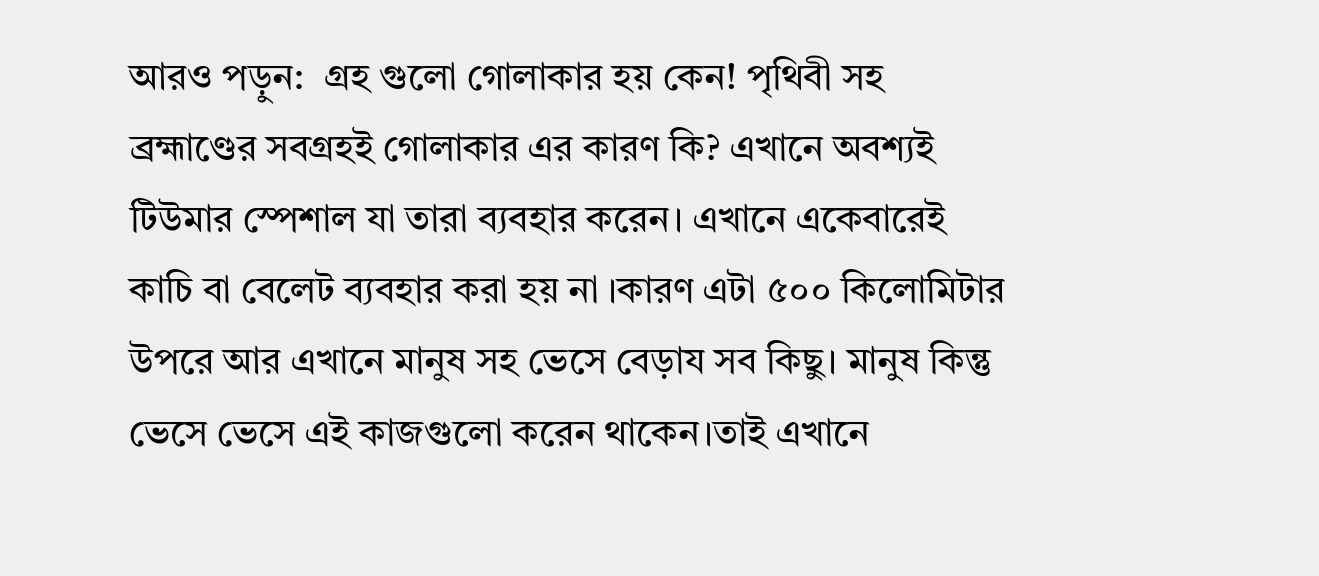আরও পড়ুন:  গ্রহ গুলো গোলাকার হয় কেন! পৃথিবী সহ ব্রহ্মাণ্ডের সবগ্রহই গোলাকার এর কারণ কি? এখানে অবশ্যই টিউমার স্পেশাল যা তারা ব্যবহার করেন। এখানে একেবারেই কাচি বা বেলেট ব্যবহার করা হয় না ।কারণ এটা ৫০০ কিলোমিটার উপরে আর এখানে মানুষ সহ ভেসে বেড়ায সব কিছু। মানুষ কিন্তু ভেসে ভেসে এই কাজগুলো করেন থাকেন।তাই এখানে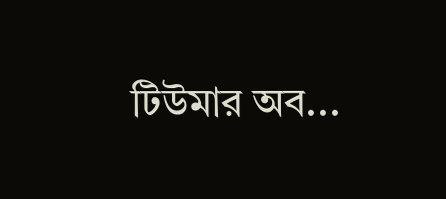টিউমার অব...